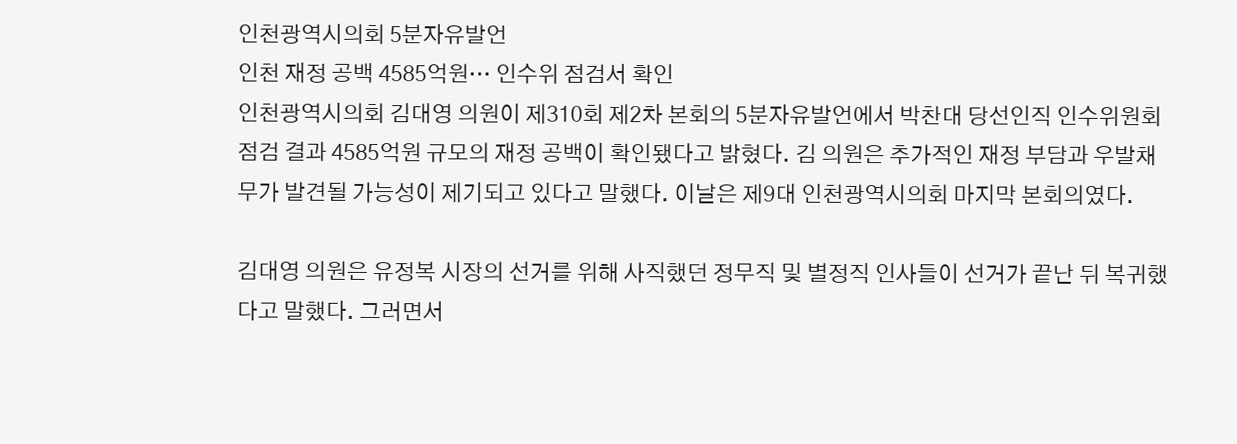인천광역시의회 5분자유발언
인천 재정 공백 4585억원… 인수위 점검서 확인
인천광역시의회 김대영 의원이 제310회 제2차 본회의 5분자유발언에서 박찬대 당선인직 인수위원회 점검 결과 4585억원 규모의 재정 공백이 확인됐다고 밝혔다. 김 의원은 추가적인 재정 부담과 우발채무가 발견될 가능성이 제기되고 있다고 말했다. 이날은 제9대 인천광역시의회 마지막 본회의였다.

김대영 의원은 유정복 시장의 선거를 위해 사직했던 정무직 및 별정직 인사들이 선거가 끝난 뒤 복귀했다고 말했다. 그러면서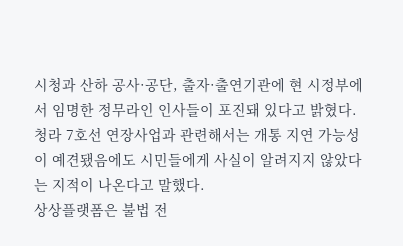시청과 산하 공사·공단, 출자·출연기관에 현 시정부에서 임명한 정무라인 인사들이 포진돼 있다고 밝혔다. 청라 7호선 연장사업과 관련해서는 개통 지연 가능성이 예견됐음에도 시민들에게 사실이 알려지지 않았다는 지적이 나온다고 말했다.
상상플랫폼은 불법 전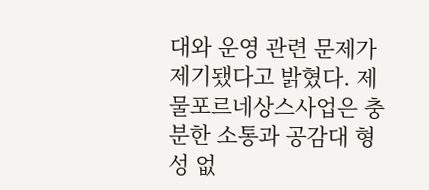대와 운영 관련 문제가 제기됐다고 밝혔다. 제물포르네상스사업은 충분한 소통과 공감대 형성 없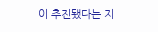이 추진됐다는 지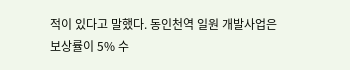적이 있다고 말했다. 동인천역 일원 개발사업은 보상률이 5% 수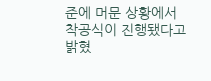준에 머문 상황에서 착공식이 진행됐다고 밝혔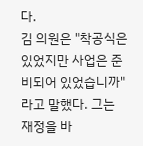다.
김 의원은 "착공식은 있었지만 사업은 준비되어 있었습니까"라고 말했다. 그는 재정을 바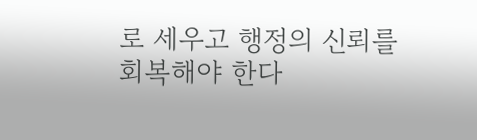로 세우고 행정의 신뢰를 회복해야 한다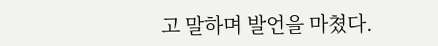고 말하며 발언을 마쳤다.